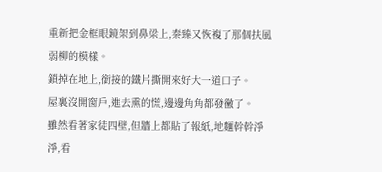重新把金框眼鏡架到鼻梁上,秦臻又恢複了那個扶風弱柳的模樣。
鎖掉在地上,銜接的鐵片撕開來好大一道口子。
屋裏沒開窗戶,進去熏的慌,邊邊角角都發黴了。
雖然看著家徒四壁,但牆上都貼了報紙,地麵幹幹淨淨,看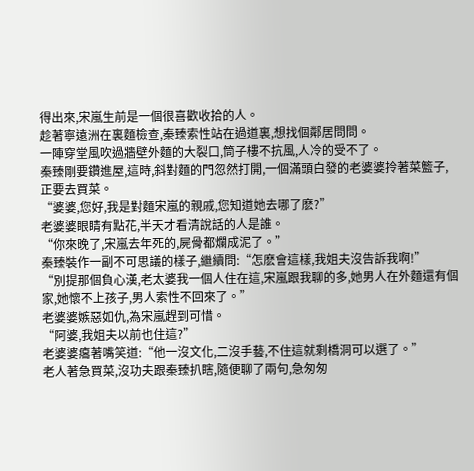得出來,宋嵐生前是一個很喜歡收拾的人。
趁著寧遠洲在裏麵檢查,秦臻索性站在過道裏,想找個鄰居問問。
一陣穿堂風吹過牆壁外麵的大裂口,筒子樓不抗風,人冷的受不了。
秦臻剛要鑽進屋,這時,斜對麵的門忽然打開,一個滿頭白發的老婆婆拎著菜籃子,正要去買菜。
“婆婆,您好,我是對麵宋嵐的親戚,您知道她去哪了麽?”
老婆婆眼睛有點花,半天才看清說話的人是誰。
“你來晚了,宋嵐去年死的,屍骨都爛成泥了。”
秦臻裝作一副不可思議的樣子,繼續問:“怎麽會這樣,我姐夫沒告訴我啊!”
“別提那個負心漢,老太婆我一個人住在這,宋嵐跟我聊的多,她男人在外麵還有個家,她懷不上孩子,男人索性不回來了。”
老婆婆嫉惡如仇,為宋嵐趕到可惜。
“阿婆,我姐夫以前也住這?”
老婆婆癟著嘴笑道:“他一沒文化,二沒手藝,不住這就剩橋洞可以選了。”
老人著急買菜,沒功夫跟秦臻扒瞎,隨便聊了兩句,急匆匆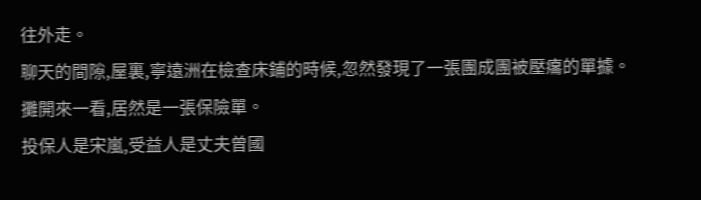往外走。
聊天的間隙,屋裏,寧遠洲在檢查床鋪的時候,忽然發現了一張團成團被壓癟的單據。
攤開來一看,居然是一張保險單。
投保人是宋嵐,受益人是丈夫曾國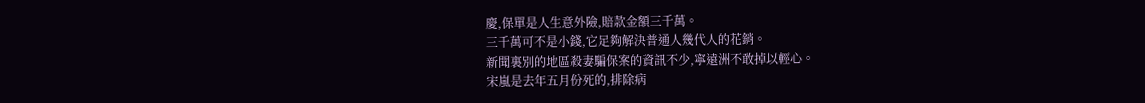慶,保單是人生意外險,賠款金額三千萬。
三千萬可不是小錢,它足夠解決普通人幾代人的花銷。
新聞裏別的地區殺妻騙保案的資訊不少,寧遠洲不敢掉以輕心。
宋嵐是去年五月份死的,排除病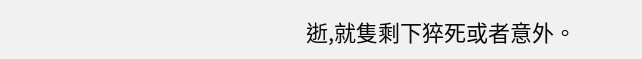逝,就隻剩下猝死或者意外。